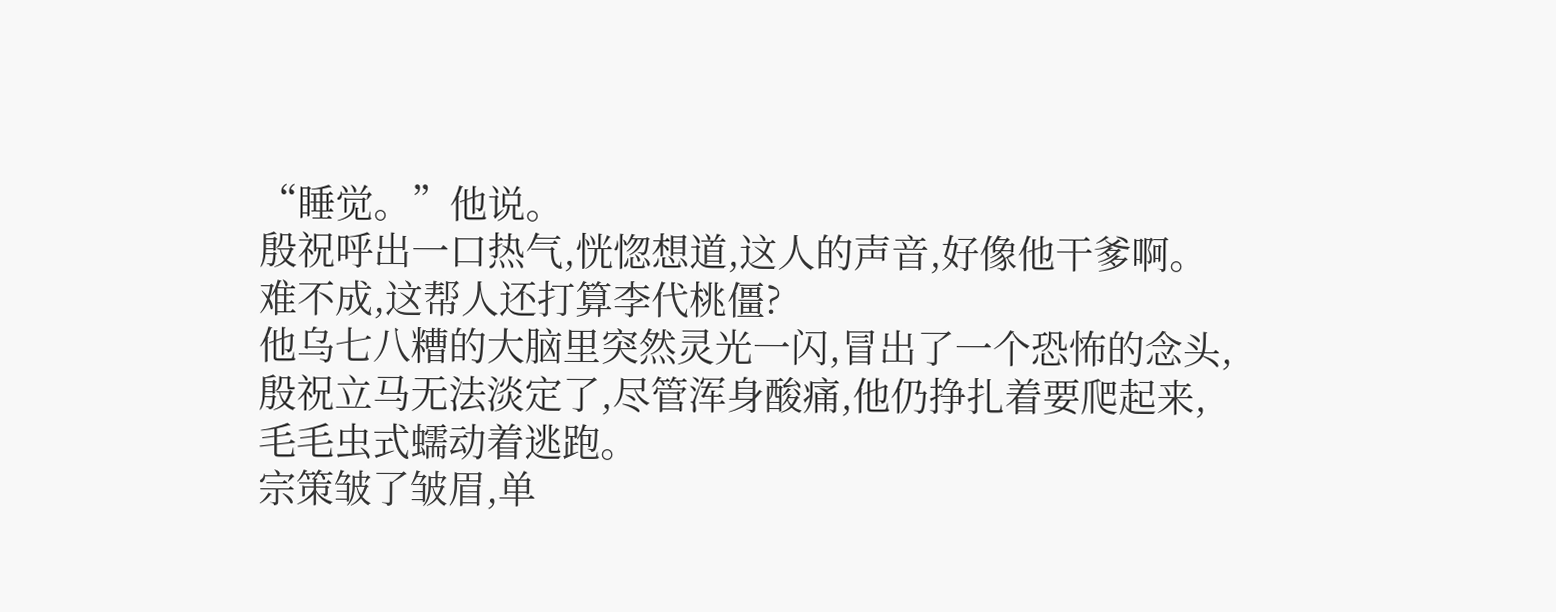“睡觉。”他说。
殷祝呼出一口热气,恍惚想道,这人的声音,好像他干爹啊。
难不成,这帮人还打算李代桃僵?
他乌七八糟的大脑里突然灵光一闪,冒出了一个恐怖的念头,殷祝立马无法淡定了,尽管浑身酸痛,他仍挣扎着要爬起来,毛毛虫式蠕动着逃跑。
宗策皱了皱眉,单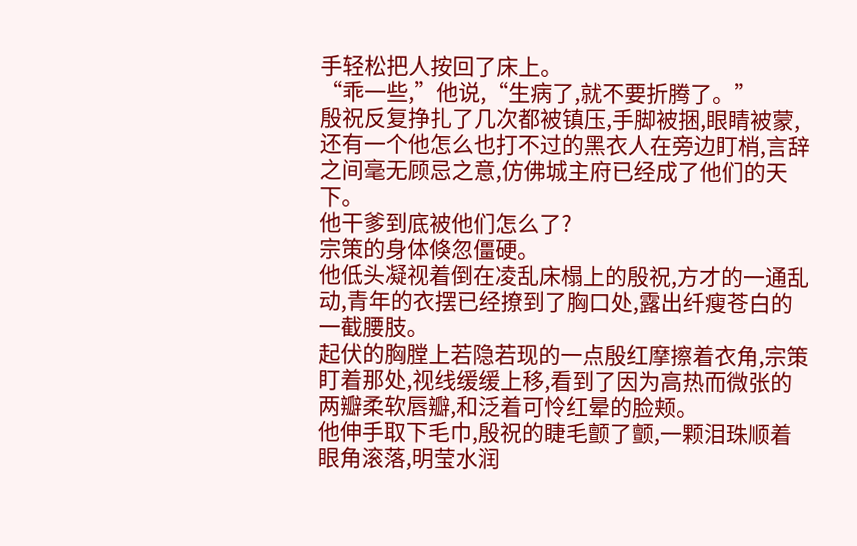手轻松把人按回了床上。
“乖一些,”他说,“生病了,就不要折腾了。”
殷祝反复挣扎了几次都被镇压,手脚被捆,眼睛被蒙,还有一个他怎么也打不过的黑衣人在旁边盯梢,言辞之间毫无顾忌之意,仿佛城主府已经成了他们的天下。
他干爹到底被他们怎么了?
宗策的身体倏忽僵硬。
他低头凝视着倒在凌乱床榻上的殷祝,方才的一通乱动,青年的衣摆已经撩到了胸口处,露出纤瘦苍白的一截腰肢。
起伏的胸膛上若隐若现的一点殷红摩擦着衣角,宗策盯着那处,视线缓缓上移,看到了因为高热而微张的两瓣柔软唇瓣,和泛着可怜红晕的脸颊。
他伸手取下毛巾,殷祝的睫毛颤了颤,一颗泪珠顺着眼角滚落,明莹水润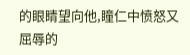的眼睛望向他,瞳仁中愤怒又屈辱的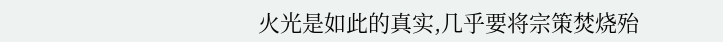火光是如此的真实,几乎要将宗策焚烧殆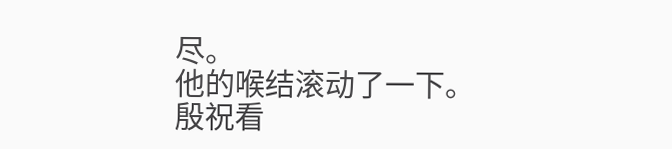尽。
他的喉结滚动了一下。
殷祝看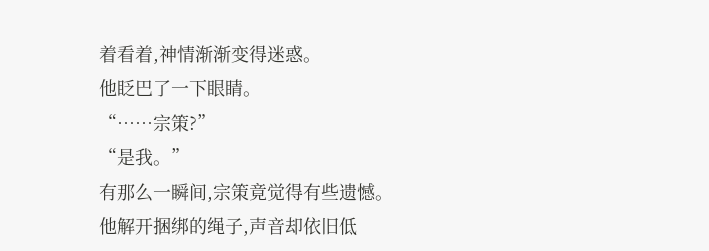着看着,神情渐渐变得迷惑。
他眨巴了一下眼睛。
“……宗策?”
“是我。”
有那么一瞬间,宗策竟觉得有些遗憾。
他解开捆绑的绳子,声音却依旧低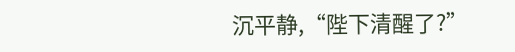沉平静,“陛下清醒了?”